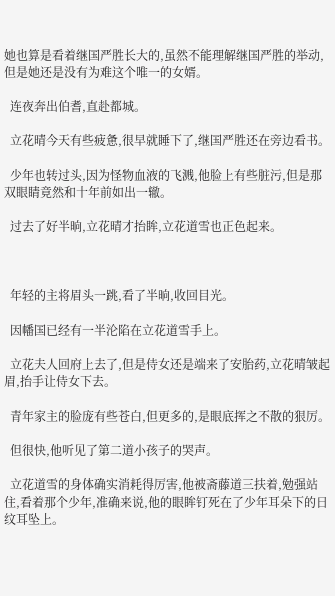她也算是看着继国严胜长大的,虽然不能理解继国严胜的举动,但是她还是没有为难这个唯一的女婿。

  连夜奔出伯耆,直赴都城。

  立花晴今天有些疲惫,很早就睡下了,继国严胜还在旁边看书。

  少年也转过头,因为怪物血液的飞溅,他脸上有些脏污,但是那双眼睛竟然和十年前如出一辙。

  过去了好半晌,立花晴才抬眸,立花道雪也正色起来。



  年轻的主将眉头一跳,看了半晌,收回目光。

  因幡国已经有一半沦陷在立花道雪手上。

  立花夫人回府上去了,但是侍女还是端来了安胎药,立花晴皱起眉,抬手让侍女下去。

  青年家主的脸庞有些苍白,但更多的,是眼底挥之不散的狠厉。

  但很快,他听见了第二道小孩子的哭声。

  立花道雪的身体确实消耗得厉害,他被斋藤道三扶着,勉强站住,看着那个少年,准确来说,他的眼眸钉死在了少年耳朵下的日纹耳坠上。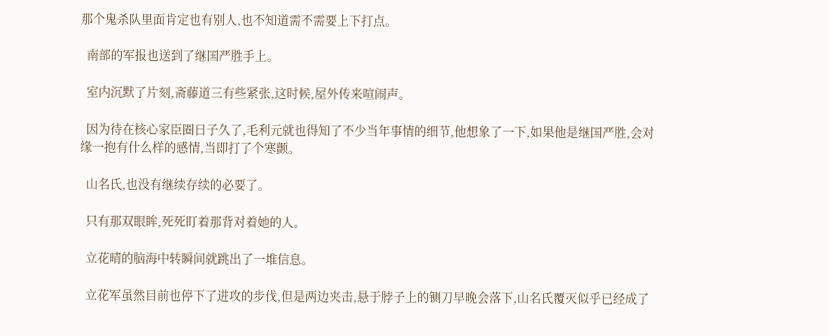那个鬼杀队里面肯定也有别人,也不知道需不需要上下打点。

  南部的军报也送到了继国严胜手上。

  室内沉默了片刻,斋藤道三有些紧张,这时候,屋外传来喧闹声。

  因为待在核心家臣圈日子久了,毛利元就也得知了不少当年事情的细节,他想象了一下,如果他是继国严胜,会对缘一抱有什么样的感情,当即打了个寒颤。

  山名氏,也没有继续存续的必要了。

  只有那双眼眸,死死盯着那背对着她的人。

  立花晴的脑海中转瞬间就跳出了一堆信息。

  立花军虽然目前也停下了进攻的步伐,但是两边夹击,悬于脖子上的铡刀早晚会落下,山名氏覆灭似乎已经成了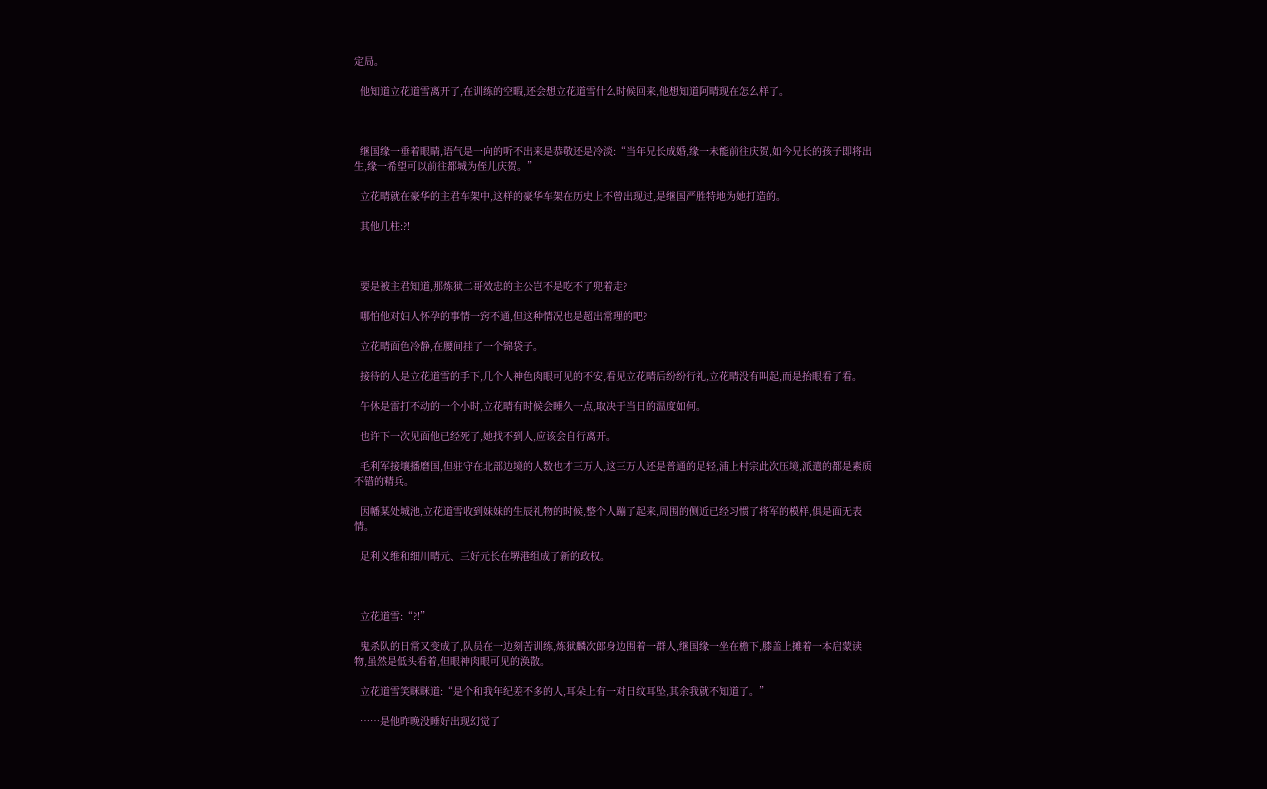定局。

  他知道立花道雪离开了,在训练的空暇,还会想立花道雪什么时候回来,他想知道阿晴现在怎么样了。



  继国缘一垂着眼睛,语气是一向的听不出来是恭敬还是冷淡:“当年兄长成婚,缘一未能前往庆贺,如今兄长的孩子即将出生,缘一希望可以前往都城为侄儿庆贺。”

  立花晴就在豪华的主君车架中,这样的豪华车架在历史上不曾出现过,是继国严胜特地为她打造的。

  其他几柱:?!



  要是被主君知道,那炼狱二哥效忠的主公岂不是吃不了兜着走?

  哪怕他对妇人怀孕的事情一窍不通,但这种情况也是超出常理的吧?

  立花晴面色冷静,在腰间挂了一个锦袋子。

  接待的人是立花道雪的手下,几个人神色肉眼可见的不安,看见立花晴后纷纷行礼,立花晴没有叫起,而是抬眼看了看。

  午休是雷打不动的一个小时,立花晴有时候会睡久一点,取决于当日的温度如何。

  也许下一次见面他已经死了,她找不到人,应该会自行离开。

  毛利军接壤播磨国,但驻守在北部边境的人数也才三万人,这三万人还是普通的足轻,浦上村宗此次压境,派遣的都是素质不错的精兵。

  因幡某处城池,立花道雪收到妹妹的生辰礼物的时候,整个人蹦了起来,周围的侧近已经习惯了将军的模样,俱是面无表情。

  足利义维和细川晴元、三好元长在堺港组成了新的政权。



  立花道雪:“?!”

  鬼杀队的日常又变成了,队员在一边刻苦训练,炼狱麟次郎身边围着一群人,继国缘一坐在檐下,膝盖上摊着一本启蒙读物,虽然是低头看着,但眼神肉眼可见的涣散。

  立花道雪笑眯眯道:“是个和我年纪差不多的人,耳朵上有一对日纹耳坠,其余我就不知道了。”

  ……是他昨晚没睡好出现幻觉了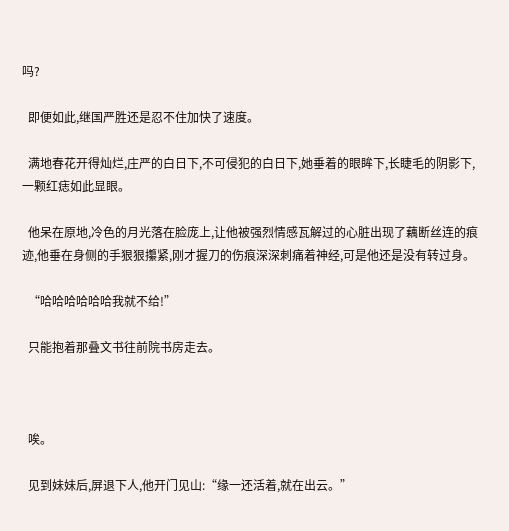吗?

  即便如此,继国严胜还是忍不住加快了速度。

  满地春花开得灿烂,庄严的白日下,不可侵犯的白日下,她垂着的眼眸下,长睫毛的阴影下,一颗红痣如此显眼。

  他呆在原地,冷色的月光落在脸庞上,让他被强烈情感瓦解过的心脏出现了藕断丝连的痕迹,他垂在身侧的手狠狠攥紧,刚才握刀的伤痕深深刺痛着神经,可是他还是没有转过身。

  “哈哈哈哈哈哈我就不给!”

  只能抱着那叠文书往前院书房走去。



  唉。

  见到妹妹后,屏退下人,他开门见山:“缘一还活着,就在出云。”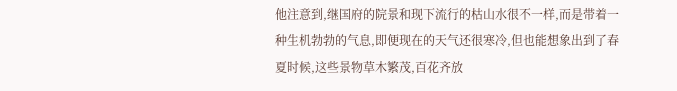他注意到,继国府的院景和现下流行的枯山水很不一样,而是带着一种生机勃勃的气息,即便现在的天气还很寒冷,但也能想象出到了春夏时候,这些景物草木繁茂,百花齐放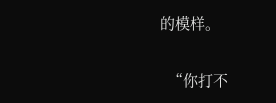的模样。

  “你打不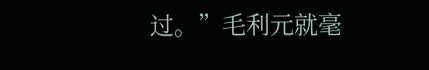过。”毛利元就毫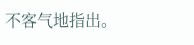不客气地指出。